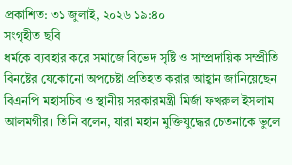প্রকাশিত: ৩১ জুলাই, ২০২৬ ১৯:৪০
সংগৃহীত ছবি
ধর্মকে ব্যবহার করে সমাজে বিভেদ সৃষ্টি ও সাম্প্রদায়িক সম্প্রীতি বিনষ্টের যেকোনো অপচেষ্টা প্রতিহত করার আহ্বান জানিয়েছেন বিএনপি মহাসচিব ও স্থানীয় সরকারমন্ত্রী মির্জা ফখরুল ইসলাম আলমগীর। তিনি বলেন, যারা মহান মুক্তিযুদ্ধের চেতনাকে ভুলে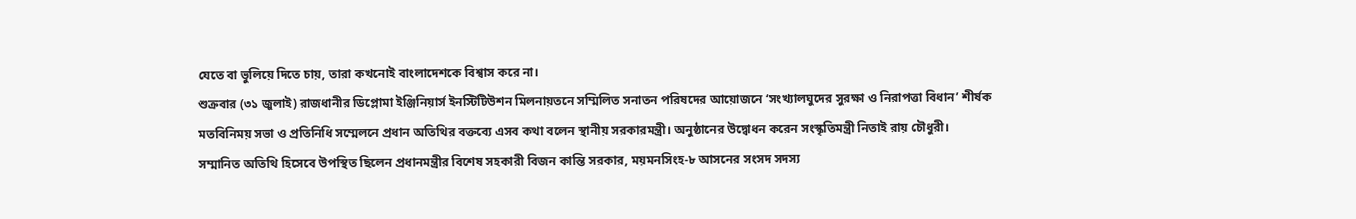যেতে বা ভুলিয়ে দিতে চায়, তারা কখনোই বাংলাদেশকে বিশ্বাস করে না।
শুক্রবার (৩১ জুলাই) রাজধানীর ডিপ্লোমা ইঞ্জিনিয়ার্স ইনস্টিটিউশন মিলনায়তনে সম্মিলিত সনাতন পরিষদের আয়োজনে ‘সংখ্যালঘুদের সুরক্ষা ও নিরাপত্তা বিধান’ শীর্ষক মতবিনিময় সভা ও প্রতিনিধি সম্মেলনে প্রধান অতিথির বক্তব্যে এসব কথা বলেন স্থানীয় সরকারমন্ত্রী। অনুষ্ঠানের উদ্বোধন করেন সংস্কৃতিমন্ত্রী নিতাই রায় চৌধুরী।
সম্মানিত অতিথি হিসেবে উপস্থিত ছিলেন প্রধানমন্ত্রীর বিশেষ সহকারী বিজন কান্তি সরকার, ময়মনসিংহ-৮ আসনের সংসদ সদস্য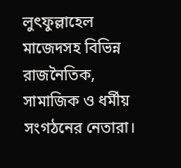লুৎফুল্লাহেল মাজেদসহ বিভিন্ন রাজনৈতিক, সামাজিক ও ধর্মীয় সংগঠনের নেতারা।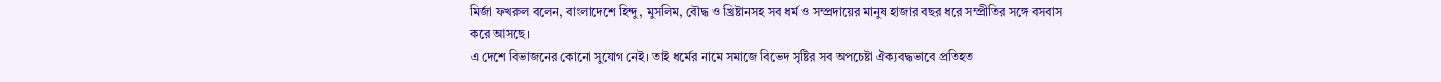মির্জা ফখরুল বলেন, বাংলাদেশে হিন্দু, মুসলিম, বৌদ্ধ ও খ্রিষ্টানসহ সব ধর্ম ও সম্প্রদায়ের মানুষ হাজার বছর ধরে সম্প্রীতির সঙ্গে বসবাস করে আসছে।
এ দেশে বিভাজনের কোনো সুযোগ নেই। তাই ধর্মের নামে সমাজে বিভেদ সৃষ্টির সব অপচেষ্টা ঐক্যবদ্ধভাবে প্রতিহত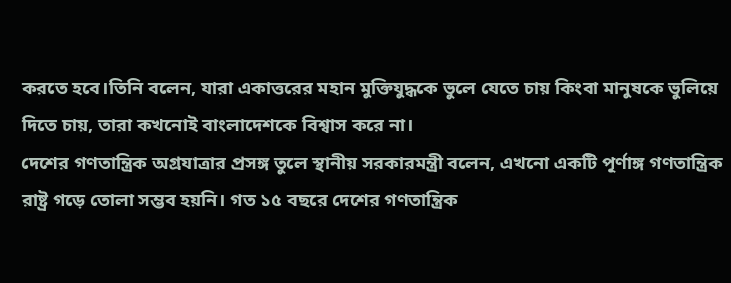করতে হবে।তিনি বলেন, যারা একাত্তরের মহান মুক্তিযুদ্ধকে ভুলে যেতে চায় কিংবা মানুষকে ভুলিয়ে দিতে চায়, তারা কখনোই বাংলাদেশকে বিশ্বাস করে না।
দেশের গণতান্ত্রিক অগ্রযাত্রার প্রসঙ্গ তুলে স্থানীয় সরকারমন্ত্রী বলেন, এখনো একটি পূর্ণাঙ্গ গণতান্ত্রিক রাষ্ট্র গড়ে তোলা সম্ভব হয়নি। গত ১৫ বছরে দেশের গণতান্ত্রিক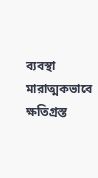ব্যবস্থা মারাত্মকভাবে ক্ষতিগ্রস্ত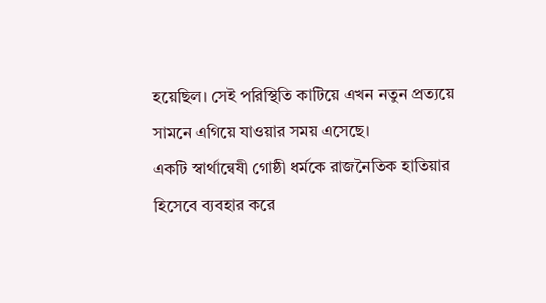হয়েছিল। সেই পরিস্থিতি কাটিয়ে এখন নতুন প্রত্যয়ে সামনে এগিয়ে যাওয়ার সময় এসেছে।
একটি স্বার্থান্বেষী গোষ্ঠী ধর্মকে রাজনৈতিক হাতিয়ার হিসেবে ব্যবহার করে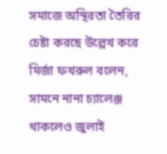সমাজে অস্থিরতা তৈরির চেষ্টা করছে উল্লেখ করে মির্জা ফখরুল বলেন, সামনে নানা চ্যালেঞ্জ থাকলেও জুলাই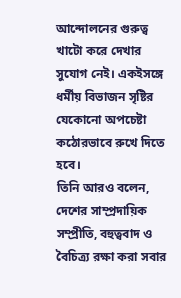আন্দোলনের গুরুত্ব খাটো করে দেখার সুযোগ নেই। একইসঙ্গে ধর্মীয় বিভাজন সৃষ্টির যেকোনো অপচেষ্টা কঠোরভাবে রুখে দিতে হবে।
তিনি আরও বলেন, দেশের সাম্প্রদায়িক সম্প্রীতি, বহুত্ববাদ ও বৈচিত্র্য রক্ষা করা সবার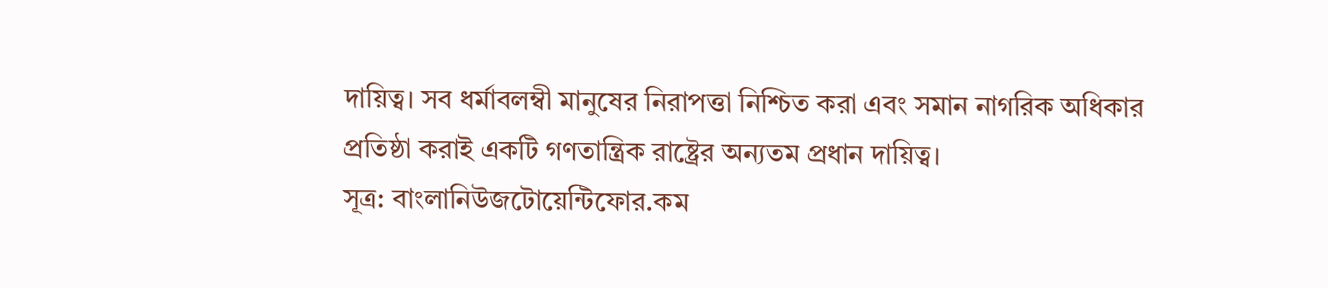দায়িত্ব। সব ধর্মাবলম্বী মানুষের নিরাপত্তা নিশ্চিত করা এবং সমান নাগরিক অধিকার প্রতিষ্ঠা করাই একটি গণতান্ত্রিক রাষ্ট্রের অন্যতম প্রধান দায়িত্ব।
সূত্র: বাংলানিউজটোয়েন্টিফোর.কম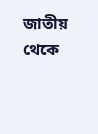জাতীয় থেকে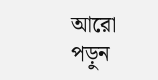আরো পড়ুন